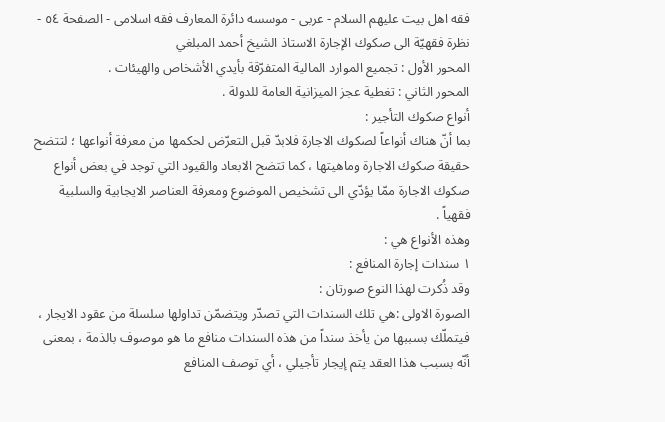فقه اهل بیت علیهم السلام - عربی - موسسه دائرة المعارف فقه اسلامی - الصفحة ٥٤ - نظرة فقهيّة الى صكوك الإجارة الاستاذ الشيخ أحمد المبلغي
المحور الأول : تجميع الموارد المالية المتفرّقة بأيدي الأشخاص والهيئات .
المحور الثاني : تغطية عجز الميزانية العامة للدولة .
أنواع صكوك التأجير :
بما أنّ هناك أنواعاً لصكوك الاجارة فلابدّ قبل التعرّض لحكمها من معرفة أنواعها ؛ لتتضح حقيقة صكوك الاجارة وماهيتها ، كما تتضح الابعاد والقيود التي توجد في بعض أنواع صكوك الاجارة ممّا يؤدّي الى تشخيص الموضوع ومعرفة العناصر الايجابية والسلبية فقهياً .
وهذه الأنواع هي :
١ سندات إجارة المنافع :
وقد ذُكرت لهذا النوع صورتان :
الصورة الاولى :هي تلك السندات التي تصدّر ويتضمّن تداولها سلسلة من عقود الايجار ، فيتملّك بسببها من يأخذ سنداً من هذه السندات منافع ما هو موصوف بالذمة ، بمعنى أنّه بسبب هذا العقد يتم إيجار تأجيلي ، أي توصف المنافع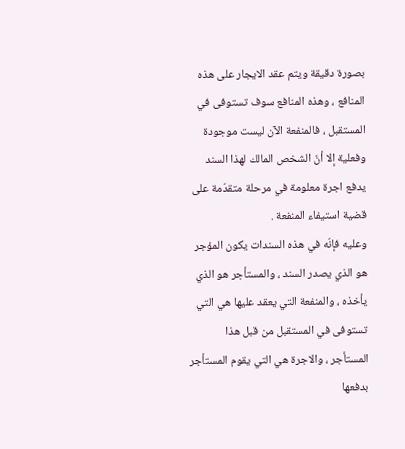بصورة دقيقة ويتم عقد الايجار على هذه المنافع ، وهذه المنافع سوف تستوفى في المستقبل ، فالمنفعة الآن ليست موجودة وفعلية إلا أنّ الشخص المالك لهذا السند يدفع اجرة معلومة في مرحلة متقدّمة على قضية استيفاء المنفعة .
وعليه فإنّه في هذه السندات يكون المؤجر هو الذي يصدر السند ، والمستأجر هو الذي يأخذه ، والمنفعة التي يعقد عليها هي التي تستوفى في المستقبل من قبل هذا المستأجر ، والاجرة هي التي يقوم المستأجر بدفعها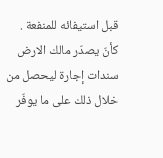قبل استيفائه للمنفعة .
كأنّ يصدّر مالك الارض سندات إجارة ليحصل من خلال ذلك على ما يوفّر